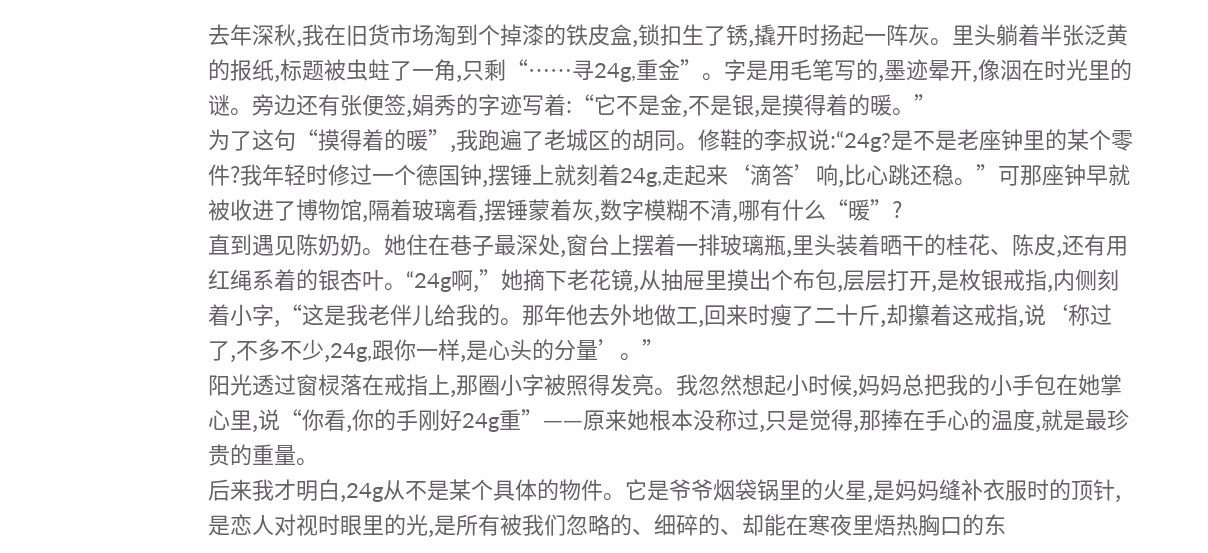去年深秋,我在旧货市场淘到个掉漆的铁皮盒,锁扣生了锈,撬开时扬起一阵灰。里头躺着半张泛黄的报纸,标题被虫蛀了一角,只剩“……寻24g,重金”。字是用毛笔写的,墨迹晕开,像洇在时光里的谜。旁边还有张便签,娟秀的字迹写着:“它不是金,不是银,是摸得着的暖。”
为了这句“摸得着的暖”,我跑遍了老城区的胡同。修鞋的李叔说:“24g?是不是老座钟里的某个零件?我年轻时修过一个德国钟,摆锤上就刻着24g,走起来‘滴答’响,比心跳还稳。”可那座钟早就被收进了博物馆,隔着玻璃看,摆锤蒙着灰,数字模糊不清,哪有什么“暖”?
直到遇见陈奶奶。她住在巷子最深处,窗台上摆着一排玻璃瓶,里头装着晒干的桂花、陈皮,还有用红绳系着的银杏叶。“24g啊,”她摘下老花镜,从抽屉里摸出个布包,层层打开,是枚银戒指,内侧刻着小字,“这是我老伴儿给我的。那年他去外地做工,回来时瘦了二十斤,却攥着这戒指,说‘称过了,不多不少,24g,跟你一样,是心头的分量’。”
阳光透过窗棂落在戒指上,那圈小字被照得发亮。我忽然想起小时候,妈妈总把我的小手包在她掌心里,说“你看,你的手刚好24g重”——原来她根本没称过,只是觉得,那捧在手心的温度,就是最珍贵的重量。
后来我才明白,24g从不是某个具体的物件。它是爷爷烟袋锅里的火星,是妈妈缝补衣服时的顶针,是恋人对视时眼里的光,是所有被我们忽略的、细碎的、却能在寒夜里焐热胸口的东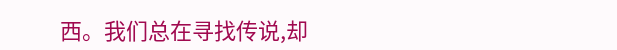西。我们总在寻找传说,却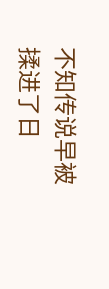不知传说早被揉进了日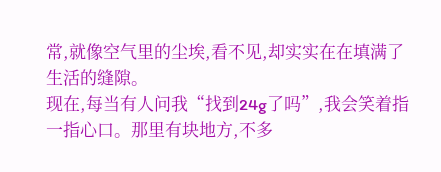常,就像空气里的尘埃,看不见,却实实在在填满了生活的缝隙。
现在,每当有人问我“找到24g了吗”,我会笑着指一指心口。那里有块地方,不多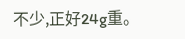不少,正好24g重。